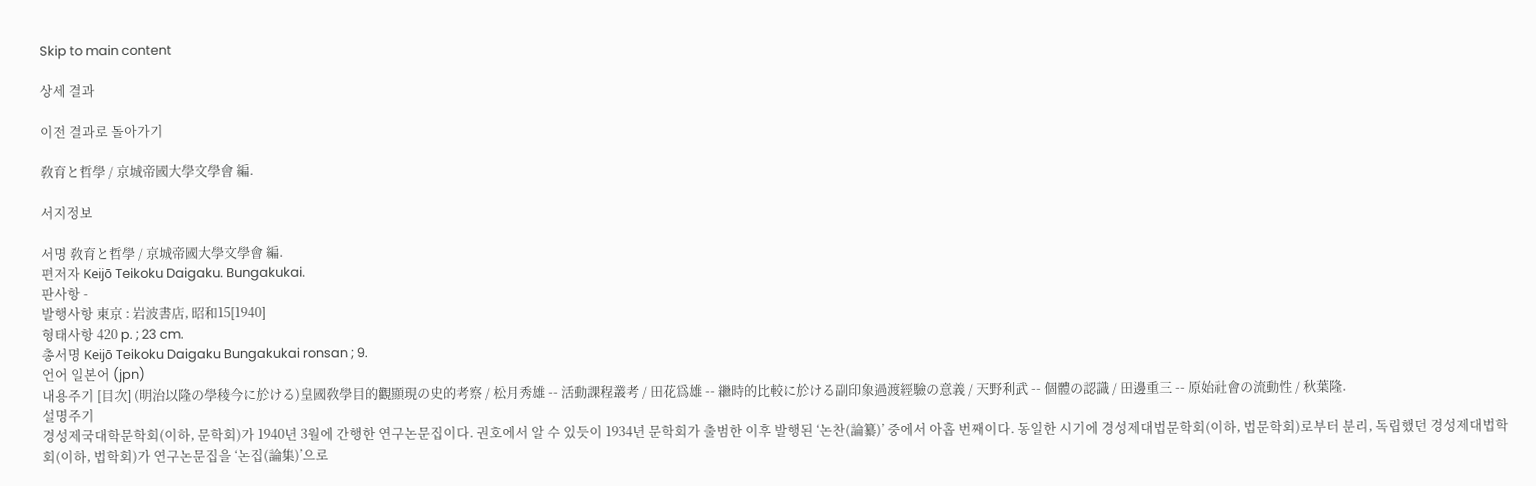Skip to main content

상세 결과

이전 결과로 돌아가기

敎育と哲學 / 京城帝國大學文學會 編.

서지정보

서명 敎育と哲學 / 京城帝國大學文學會 編.
편저자 Keijō Teikoku Daigaku. Bungakukai.
판사항 -
발행사항 東京 : 岩波書店, 昭和15[1940]
형태사항 420 p. ; 23 cm.
총서명 Keijō Teikoku Daigaku Bungakukai ronsan ; 9.
언어 일본어 (jpn)
내용주기 [目次] (明治以隆の學稜今に於ける)皇國敎學目的觀顯現の史的考察 / 松月秀雄 -- 活動課程叢考 / 田花爲雄 -- 繼時的比較に於ける副印象過渡經驗の意義 / 天野利武 -- 個體の認識 / 田邊重三 -- 原始社會の流動性 / 秋葉隆.
설명주기
경성제국대학문학회(이하, 문학회)가 1940년 3월에 간행한 연구논문집이다. 권호에서 알 수 있듯이 1934년 문학회가 출범한 이후 발행된 ‘논찬(論纂)’ 중에서 아홉 번째이다. 동일한 시기에 경성제대법문학회(이하, 법문학회)로부터 분리, 독립했던 경성제대법학회(이하, 법학회)가 연구논문집을 ‘논집(論集)’으로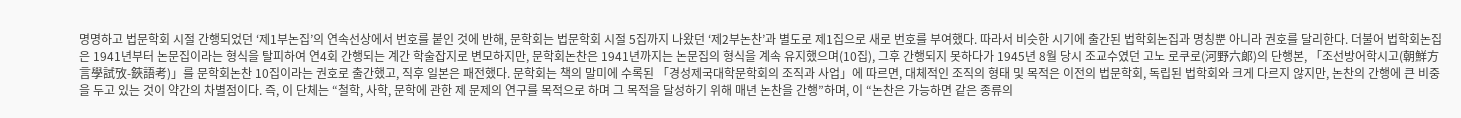명명하고 법문학회 시절 간행되었던 ‘제1부논집’의 연속선상에서 번호를 붙인 것에 반해, 문학회는 법문학회 시절 5집까지 나왔던 ‘제2부논찬’과 별도로 제1집으로 새로 번호를 부여했다. 따라서 비슷한 시기에 출간된 법학회논집과 명칭뿐 아니라 권호를 달리한다. 더불어 법학회논집은 1941년부터 논문집이라는 형식을 탈피하여 연4회 간행되는 계간 학술잡지로 변모하지만, 문학회논찬은 1941년까지는 논문집의 형식을 계속 유지했으며(10집), 그후 간행되지 못하다가 1945년 8월 당시 조교수였던 고노 로쿠로(河野六郞)의 단행본, 「조선방어학시고(朝鮮方言學試攷-鋏語考)」를 문학회논찬 10집이라는 권호로 출간했고, 직후 일본은 패전했다. 문학회는 책의 말미에 수록된 「경성제국대학문학회의 조직과 사업」에 따르면, 대체적인 조직의 형태 및 목적은 이전의 법문학회, 독립된 법학회와 크게 다르지 않지만, 논찬의 간행에 큰 비중을 두고 있는 것이 약간의 차별점이다. 즉, 이 단체는 “철학, 사학, 문학에 관한 제 문제의 연구를 목적으로 하며 그 목적을 달성하기 위해 매년 논찬을 간행”하며, 이 “논찬은 가능하면 같은 종류의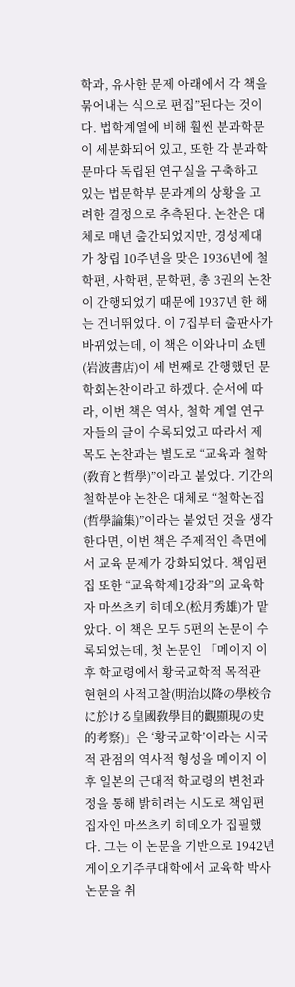학과, 유사한 문제 아래에서 각 책을 묶어내는 식으로 편집”된다는 것이다. 법학계열에 비해 훨씬 분과학문이 세분화되어 있고, 또한 각 분과학문마다 독립된 연구실을 구축하고 있는 법문학부 문과계의 상황을 고려한 결정으로 추측된다. 논찬은 대체로 매년 출간되었지만, 경성제대가 창립 10주년을 맞은 1936년에 철학편, 사학편, 문학편, 총 3권의 논찬이 간행되었기 때문에 1937년 한 해는 건너뛰었다. 이 7집부터 출판사가 바뀌었는데, 이 책은 이와나미 쇼텐(岩波書店)이 세 번째로 간행했던 문학회논찬이라고 하겠다. 순서에 따라, 이번 책은 역사, 철학 계열 연구자들의 글이 수록되었고 따라서 제목도 논찬과는 별도로 “교육과 철학(敎育と哲學)”이라고 붙었다. 기간의 철학분야 논찬은 대체로 “철학논집(哲學論集)”이라는 붙었던 것을 생각한다면, 이번 책은 주제적인 측면에서 교육 문제가 강화되었다. 책임편집 또한 “교육학제1강좌”의 교육학자 마쓰츠키 히데오(松月秀雄)가 맡았다. 이 책은 모두 5편의 논문이 수록되었는데, 첫 논문인 「메이지 이후 학교령에서 황국교학적 목적관 현현의 사적고찰(明治以降の學校令に於ける皇國敎學目的觀顯現の史的考察)」은 ‘황국교학’이라는 시국적 관점의 역사적 형성을 메이지 이후 일본의 근대적 학교령의 변천과정을 통해 밝히려는 시도로 책임편집자인 마쓰츠키 히데오가 집필했다. 그는 이 논문을 기반으로 1942년 게이오기주쿠대학에서 교육학 박사논문을 취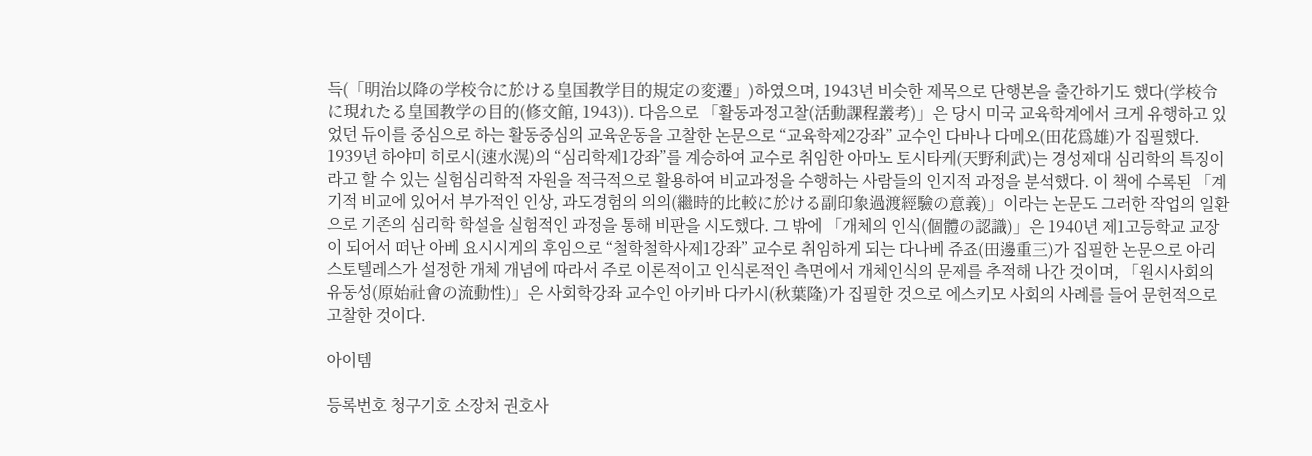득(「明治以降の学校令に於ける皇国教学目的規定の変遷」)하였으며, 1943년 비슷한 제목으로 단행본을 출간하기도 했다(学校令に現れたる皇国教学の目的(修文館, 1943)). 다음으로 「활동과정고찰(活動課程叢考)」은 당시 미국 교육학계에서 크게 유행하고 있었던 듀이를 중심으로 하는 활동중심의 교육운동을 고찰한 논문으로 “교육학제2강좌” 교수인 다바나 다메오(田花爲雄)가 집필했다. 1939년 하야미 히로시(速水滉)의 “심리학제1강좌”를 계승하여 교수로 취임한 아마노 토시타케(天野利武)는 경성제대 심리학의 특징이라고 할 수 있는 실험심리학적 자원을 적극적으로 활용하여 비교과정을 수행하는 사람들의 인지적 과정을 분석했다. 이 책에 수록된 「계기적 비교에 있어서 부가적인 인상, 과도경험의 의의(繼時的比較に於ける副印象過渡經驗の意義)」이라는 논문도 그러한 작업의 일환으로 기존의 심리학 학설을 실험적인 과정을 통해 비판을 시도했다. 그 밖에 「개체의 인식(個體の認識)」은 1940년 제1고등학교 교장이 되어서 떠난 아베 요시시게의 후임으로 “철학철학사제1강좌” 교수로 취임하게 되는 다나베 쥬죠(田邊重三)가 집필한 논문으로 아리스토텔레스가 설정한 개체 개념에 따라서 주로 이론적이고 인식론적인 측면에서 개체인식의 문제를 추적해 나간 것이며, 「원시사회의 유동성(原始社會の流動性)」은 사회학강좌 교수인 아키바 다카시(秋葉隆)가 집필한 것으로 에스키모 사회의 사례를 들어 문헌적으로 고찰한 것이다.

아이템

등록번호 청구기호 소장처 권호사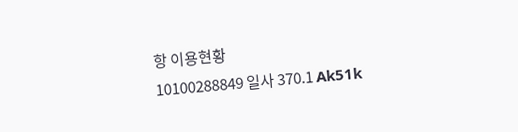항 이용현황
10100288849 일사 370.1 Ak51k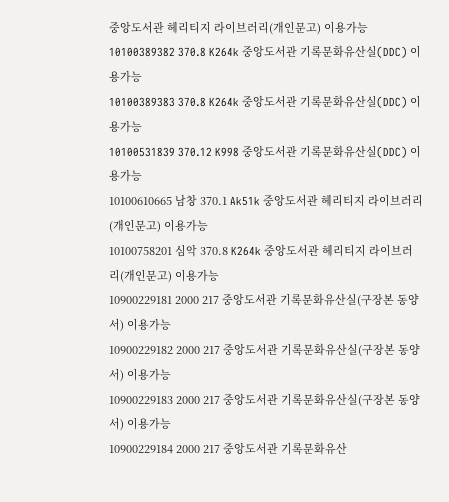중앙도서관 헤리티지 라이브러리(개인문고) 이용가능
10100389382 370.8 K264k 중앙도서관 기록문화유산실(DDC) 이용가능
10100389383 370.8 K264k 중앙도서관 기록문화유산실(DDC) 이용가능
10100531839 370.12 K998 중앙도서관 기록문화유산실(DDC) 이용가능
10100610665 남창 370.1 Ak51k 중앙도서관 헤리티지 라이브러리(개인문고) 이용가능
10100758201 심악 370.8 K264k 중앙도서관 헤리티지 라이브러리(개인문고) 이용가능
10900229181 2000 217 중앙도서관 기록문화유산실(구장본 동양서) 이용가능
10900229182 2000 217 중앙도서관 기록문화유산실(구장본 동양서) 이용가능
10900229183 2000 217 중앙도서관 기록문화유산실(구장본 동양서) 이용가능
10900229184 2000 217 중앙도서관 기록문화유산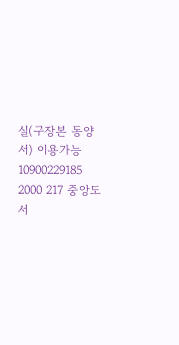실(구장본 동양서) 이용가능
10900229185 2000 217 중앙도서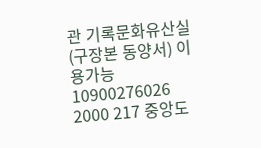관 기록문화유산실(구장본 동양서) 이용가능
10900276026 2000 217 중앙도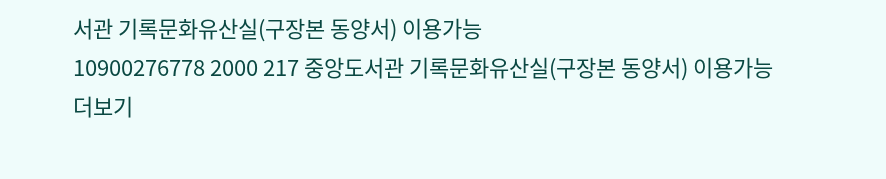서관 기록문화유산실(구장본 동양서) 이용가능
10900276778 2000 217 중앙도서관 기록문화유산실(구장본 동양서) 이용가능
더보기